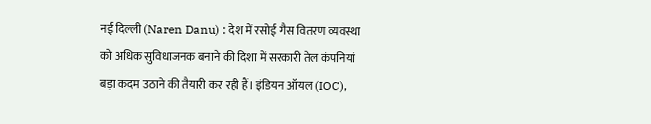नई दिल्ली (Naren Danu) : देश में रसोई गैस वितरण व्यवस्था को अधिक सुविधाजनक बनाने की दिशा में सरकारी तेल कंपनियां बड़ा कदम उठाने की तैयारी कर रही हैं। इंडियन ऑयल (IOC),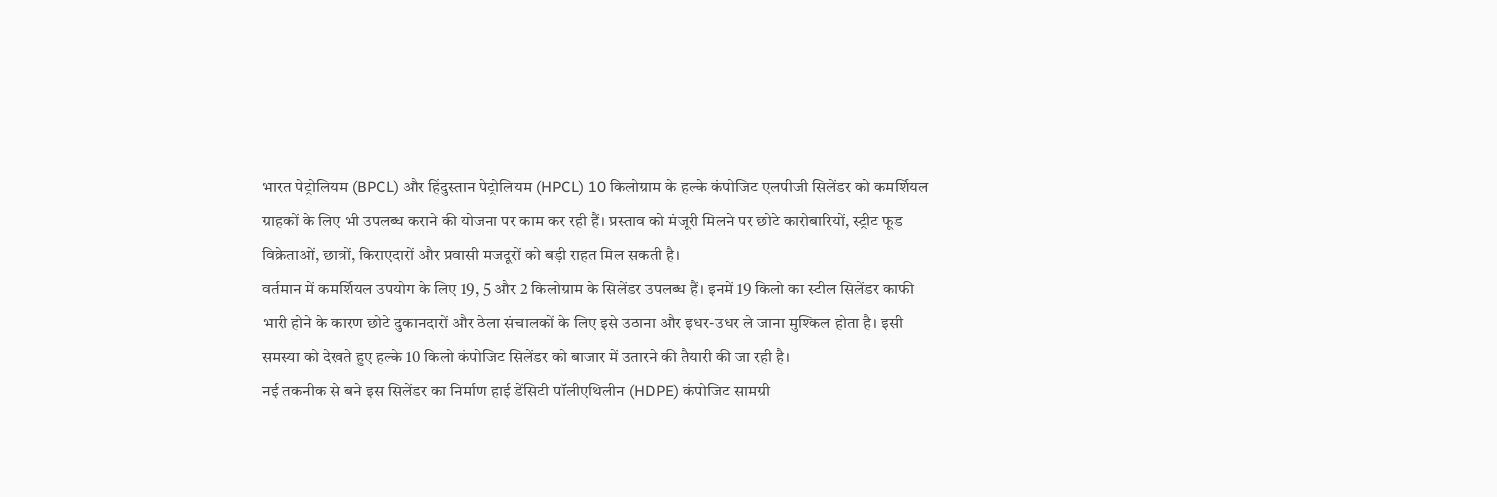भारत पेट्रोलियम (BPCL) और हिंदुस्तान पेट्रोलियम (HPCL) 10 किलोग्राम के हल्के कंपोजिट एलपीजी सिलेंडर को कमर्शियल ग्राहकों के लिए भी उपलब्ध कराने की योजना पर काम कर रही हैं। प्रस्ताव को मंजूरी मिलने पर छोटे कारोबारियों, स्ट्रीट फूड विक्रेताओं, छात्रों, किराएदारों और प्रवासी मजदूरों को बड़ी राहत मिल सकती है।
वर्तमान में कमर्शियल उपयोग के लिए 19, 5 और 2 किलोग्राम के सिलेंडर उपलब्ध हैं। इनमें 19 किलो का स्टील सिलेंडर काफी भारी होने के कारण छोटे दुकानदारों और ठेला संचालकों के लिए इसे उठाना और इधर-उधर ले जाना मुश्किल होता है। इसी समस्या को देखते हुए हल्के 10 किलो कंपोजिट सिलेंडर को बाजार में उतारने की तैयारी की जा रही है।
नई तकनीक से बने इस सिलेंडर का निर्माण हाई डेंसिटी पॉलीएथिलीन (HDPE) कंपोजिट सामग्री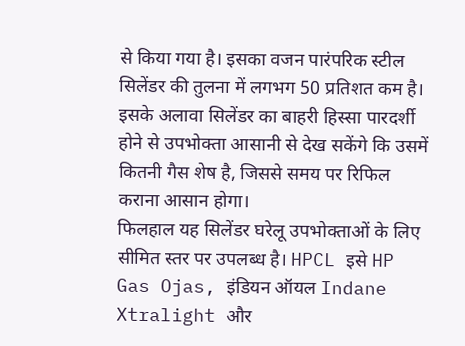से किया गया है। इसका वजन पारंपरिक स्टील सिलेंडर की तुलना में लगभग 50 प्रतिशत कम है। इसके अलावा सिलेंडर का बाहरी हिस्सा पारदर्शी होने से उपभोक्ता आसानी से देख सकेंगे कि उसमें कितनी गैस शेष है, जिससे समय पर रिफिल कराना आसान होगा।
फिलहाल यह सिलेंडर घरेलू उपभोक्ताओं के लिए सीमित स्तर पर उपलब्ध है। HPCL इसे HP Gas Ojas, इंडियन ऑयल Indane Xtralight और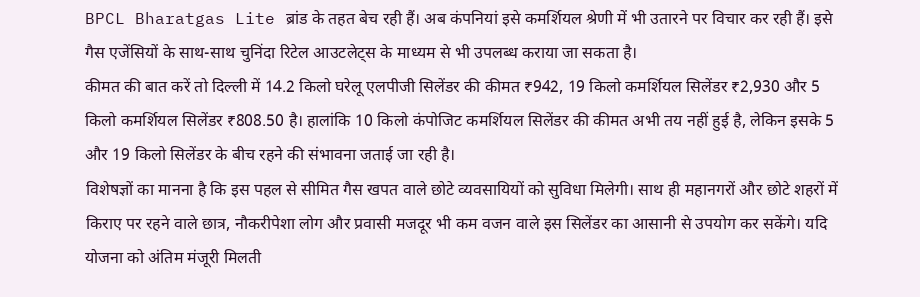BPCL Bharatgas Lite ब्रांड के तहत बेच रही हैं। अब कंपनियां इसे कमर्शियल श्रेणी में भी उतारने पर विचार कर रही हैं। इसे गैस एजेंसियों के साथ-साथ चुनिंदा रिटेल आउटलेट्स के माध्यम से भी उपलब्ध कराया जा सकता है।
कीमत की बात करें तो दिल्ली में 14.2 किलो घरेलू एलपीजी सिलेंडर की कीमत ₹942, 19 किलो कमर्शियल सिलेंडर ₹2,930 और 5 किलो कमर्शियल सिलेंडर ₹808.50 है। हालांकि 10 किलो कंपोजिट कमर्शियल सिलेंडर की कीमत अभी तय नहीं हुई है, लेकिन इसके 5 और 19 किलो सिलेंडर के बीच रहने की संभावना जताई जा रही है।
विशेषज्ञों का मानना है कि इस पहल से सीमित गैस खपत वाले छोटे व्यवसायियों को सुविधा मिलेगी। साथ ही महानगरों और छोटे शहरों में किराए पर रहने वाले छात्र, नौकरीपेशा लोग और प्रवासी मजदूर भी कम वजन वाले इस सिलेंडर का आसानी से उपयोग कर सकेंगे। यदि योजना को अंतिम मंजूरी मिलती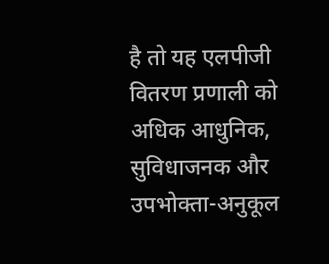है तो यह एलपीजी वितरण प्रणाली को अधिक आधुनिक, सुविधाजनक और उपभोक्ता-अनुकूल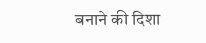बनाने की दिशा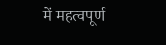में महत्वपूर्ण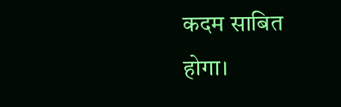कदम साबित होगा।